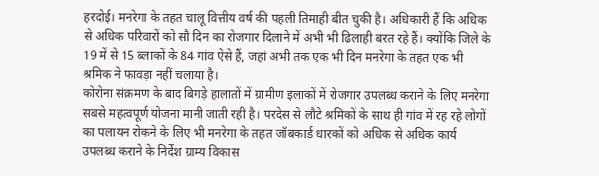हरदोई। मनरेगा के तहत चालू वित्तीय वर्ष की पहली तिमाही बीत चुकी है। अधिकारी हैं कि अधिक से अधिक परिवारों को सौ दिन का रोजगार दिलाने में अभी भी ढिलाही बरत रहे हैं। क्योंकि जिले के 19 में से 15 ब्लाकों के 84 गांव ऐसे हैं, जहां अभी तक एक भी दिन मनरेगा के तहत एक भी श्रमिक ने फावड़ा नहीं चलाया है।
कोरोना संक्रमण के बाद बिगड़े हालातों में ग्रामीण इलाकों में रोजगार उपलब्ध कराने के लिए मनरेगा सबसे महत्वपूर्ण योजना मानी जाती रही है। परदेस से लौटे श्रमिकों के साथ ही गांव में रह रहे लोगों का पलायन रोकने के लिए भी मनरेगा के तहत जॉबकार्ड धारकों को अधिक से अधिक कार्य उपलब्ध कराने के निर्देश ग्राम्य विकास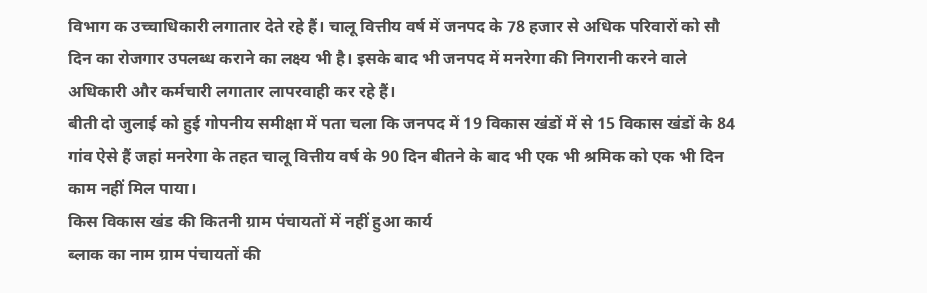विभाग क उच्चाधिकारी लगातार देते रहे हैं। चालू वित्तीय वर्ष में जनपद के 78 हजार से अधिक परिवारों को सौ दिन का रोजगार उपलब्ध कराने का लक्ष्य भी है। इसके बाद भी जनपद में मनरेगा की निगरानी करने वाले अधिकारी और कर्मचारी लगातार लापरवाही कर रहे हैं।
बीती दो जुलाई को हुई गोपनीय समीक्षा में पता चला कि जनपद में 19 विकास खंडों में से 15 विकास खंडों के 84 गांव ऐसे हैं जहां मनरेगा के तहत चालू वित्तीय वर्ष के 90 दिन बीतने के बाद भी एक भी श्रमिक को एक भी दिन काम नहीं मिल पाया।
किस विकास खंड की कितनी ग्राम पंचायतों में नहीं हुआ कार्य
ब्लाक का नाम ग्राम पंचायतों की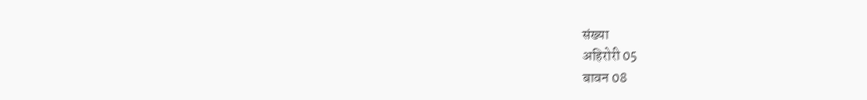संख्या
अहिरोरी 05
बावन 08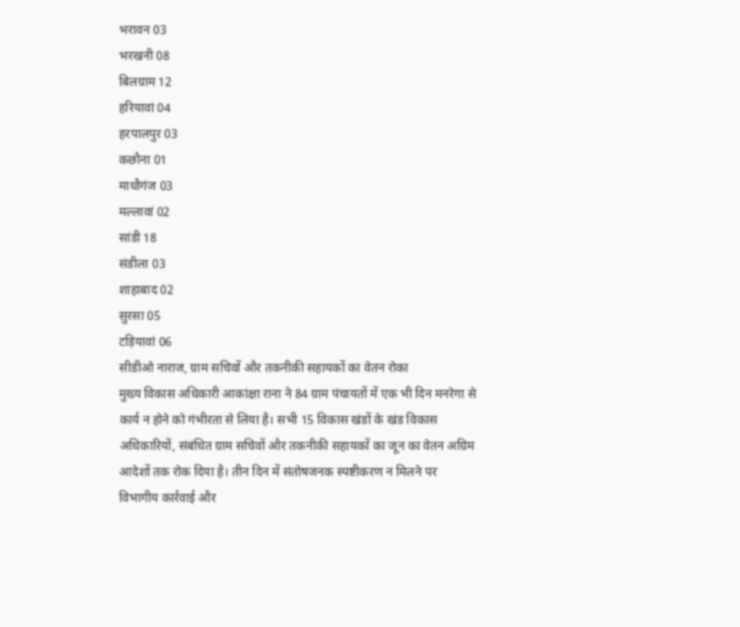भरावन 03
भरखनी 08
बिलग्राम 12
हरियावां 04
हरपालपुर 03
कछौना 01
माधौगंज 03
मल्लावां 02
सांडी 18
संडीला 03
शाहाबाद 02
सुरसा 05
टड़ियावां 06
सीडीओ नाराज, ग्राम सचिवों और तकनीकी सहायकों का वेतन रोका
मुख्य विकास अधिकारी आकांक्षा राना ने 84 ग्राम पंचायतों में एक भी दिन मनरेगा से कार्य न होने को गंभीरता से लिया है। सभी 15 विकास खंडों के खंड विकास अधिकारियों, संबंधित ग्राम सचिवों और तकनीकी सहायकों का जून का वेतन अग्रिम आदेशों तक रोक दिया है। तीन दिन में संतोषजनक स्पष्टीकरण न मिलने पर विभागीय कार्रवाई और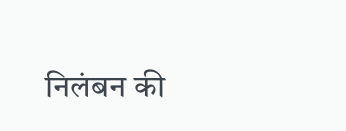निलंबन की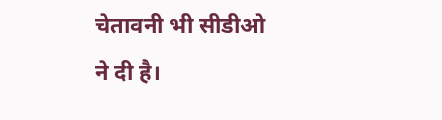चेतावनी भी सीडीओ ने दी है।